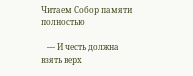Читаем Собор памяти полностью

   — И честь должна взять верх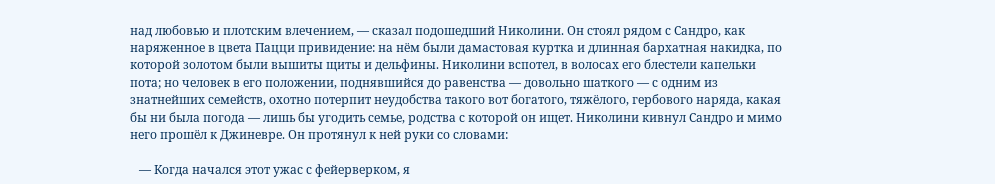над любовью и плотским влечением, — сказал подошедший Николини. Он стоял рядом с Сандро, как наряженное в цвета Пацци привидение: на нём были дамастовая куртка и длинная бархатная накидка, по которой золотом были вышиты щиты и дельфины. Николини вспотел, в волосах его блестели капельки пота; но человек в его положении, поднявшийся до равенства — довольно шаткого — с одним из знатнейших семейств, охотно потерпит неудобства такого вот богатого, тяжёлого, гербового наряда, какая бы ни была погода — лишь бы угодить семье, родства с которой он ищет. Николини кивнул Сандро и мимо него прошёл к Джиневре. Он протянул к ней руки со словами:

   — Когда начался этот ужас с фейерверком, я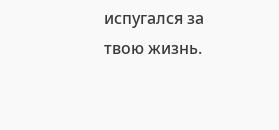испугался за твою жизнь.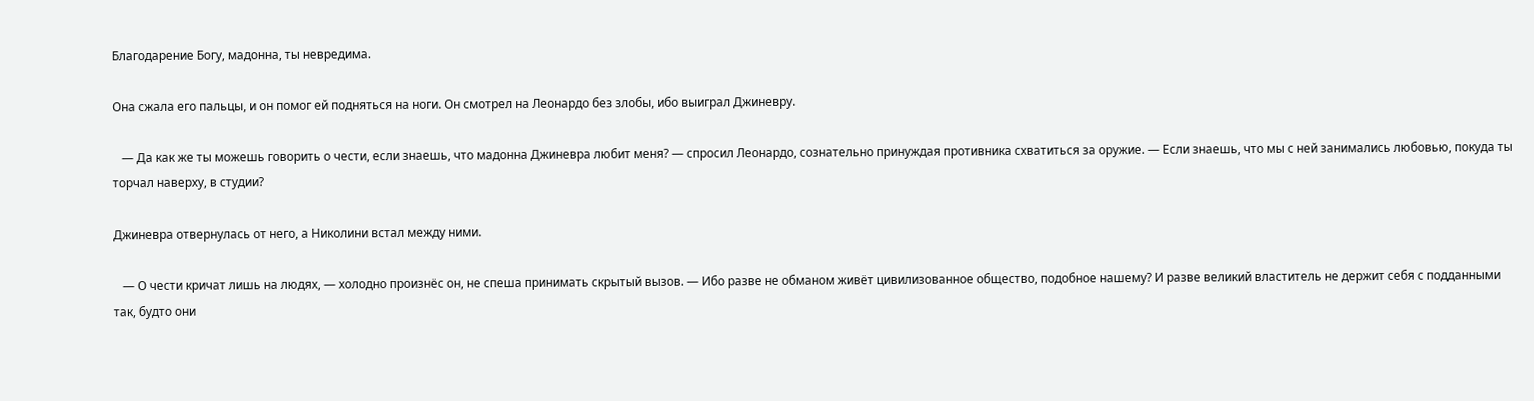Благодарение Богу, мадонна, ты невредима.

Она сжала его пальцы, и он помог ей подняться на ноги. Он смотрел на Леонардо без злобы, ибо выиграл Джиневру.

   — Да как же ты можешь говорить о чести, если знаешь, что мадонна Джиневра любит меня? — спросил Леонардо, сознательно принуждая противника схватиться за оружие. — Если знаешь, что мы с ней занимались любовью, покуда ты торчал наверху, в студии?

Джиневра отвернулась от него, а Николини встал между ними.

   — О чести кричат лишь на людях, — холодно произнёс он, не спеша принимать скрытый вызов. — Ибо разве не обманом живёт цивилизованное общество, подобное нашему? И разве великий властитель не держит себя с подданными так, будто они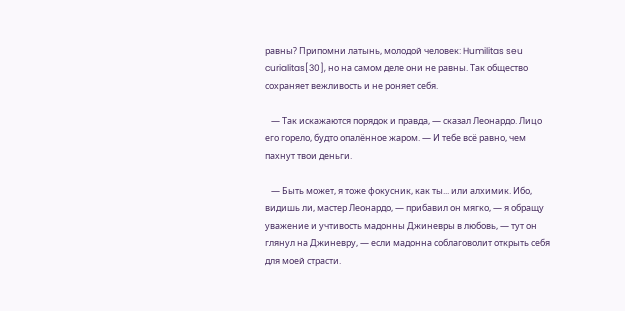равны? Припомни латынь, молодой человек: Humilitas seu curialitas[30], но на самом деле они не равны. Так общество сохраняет вежливость и не роняет себя.

   — Так искажаются порядок и правда, — сказал Леонардо. Лицо его горело, будто опалённое жаром. — И тебе всё равно, чем пахнут твои деньги.

   — Быть может, я тоже фокусник, как ты... или алхимик. Ибо, видишь ли, мастер Леонардо, — прибавил он мягко, — я обращу уважение и учтивость мадонны Джиневры в любовь, — тут он глянул на Джиневру, — если мадонна соблаговолит открыть себя для моей страсти.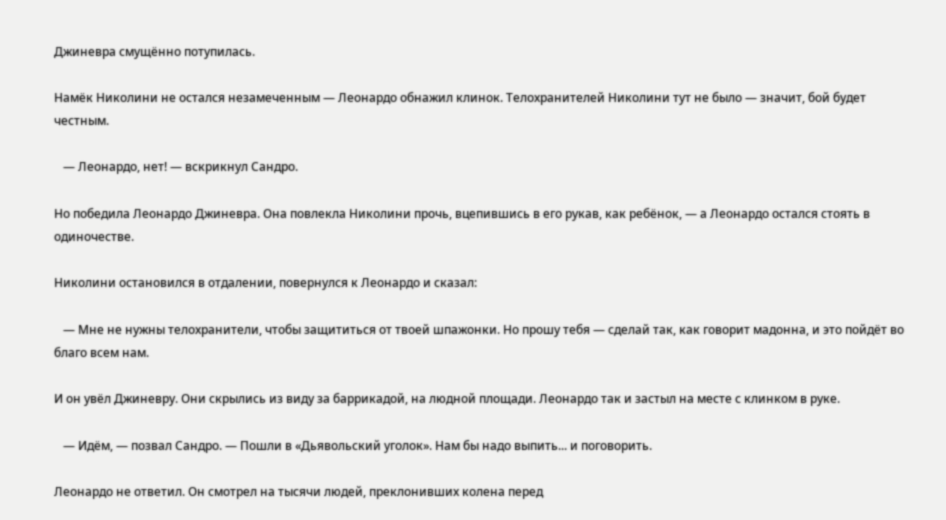Джиневра смущённо потупилась.

Намёк Николини не остался незамеченным — Леонардо обнажил клинок. Телохранителей Николини тут не было — значит, бой будет честным.

   — Леонардо, нет! — вскрикнул Сандро.

Но победила Леонардо Джиневра. Она повлекла Николини прочь, вцепившись в его рукав, как ребёнок, — а Леонардо остался стоять в одиночестве.

Николини остановился в отдалении, повернулся к Леонардо и сказал:

   — Мне не нужны телохранители, чтобы защититься от твоей шпажонки. Но прошу тебя — сделай так, как говорит мадонна, и это пойдёт во благо всем нам.

И он увёл Джиневру. Они скрылись из виду за баррикадой, на людной площади. Леонардо так и застыл на месте с клинком в руке.

   — Идём, — позвал Сандро. — Пошли в «Дьявольский уголок». Нам бы надо выпить... и поговорить.

Леонардо не ответил. Он смотрел на тысячи людей, преклонивших колена перед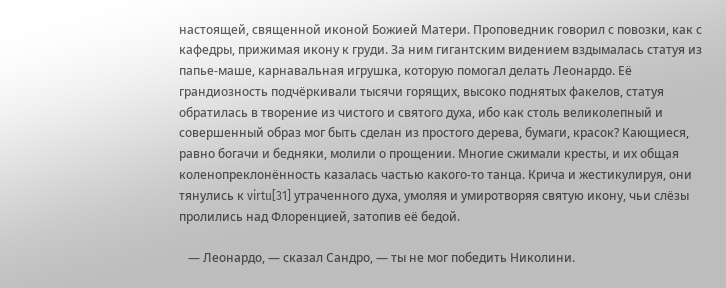настоящей, священной иконой Божией Матери. Проповедник говорил с повозки, как с кафедры, прижимая икону к груди. За ним гигантским видением вздымалась статуя из папье-маше, карнавальная игрушка, которую помогал делать Леонардо. Её грандиозность подчёркивали тысячи горящих, высоко поднятых факелов, статуя обратилась в творение из чистого и святого духа, ибо как столь великолепный и совершенный образ мог быть сделан из простого дерева, бумаги, красок? Кающиеся, равно богачи и бедняки, молили о прощении. Многие сжимали кресты, и их общая коленопреклонённость казалась частью какого-то танца. Крича и жестикулируя, они тянулись к virtu[31] утраченного духа, умоляя и умиротворяя святую икону, чьи слёзы пролились над Флоренцией, затопив её бедой.

   — Леонардо, — сказал Сандро, — ты не мог победить Николини.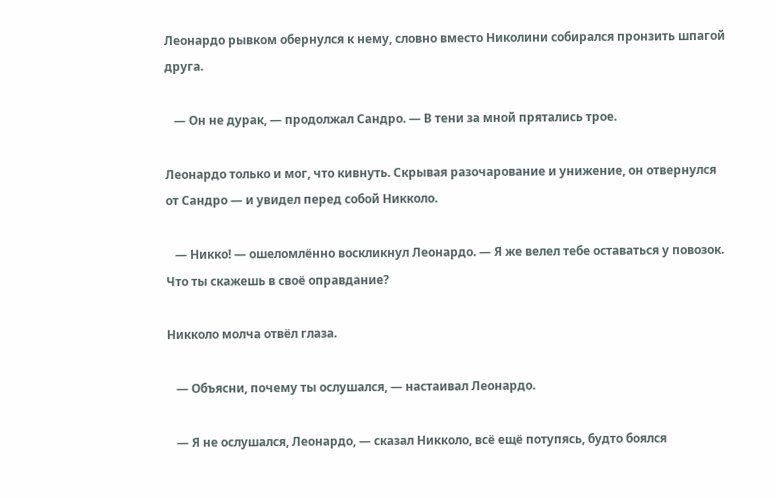Леонардо рывком обернулся к нему, словно вместо Николини собирался пронзить шпагой друга.

   — Он не дурак, — продолжал Сандро. — В тени за мной прятались трое.

Леонардо только и мог, что кивнуть. Скрывая разочарование и унижение, он отвернулся от Сандро — и увидел перед собой Никколо.

   — Никко! — ошеломлённо воскликнул Леонардо. — Я же велел тебе оставаться у повозок. Что ты скажешь в своё оправдание?

Никколо молча отвёл глаза.

   — Объясни, почему ты ослушался, — настаивал Леонардо.

   — Я не ослушался, Леонардо, — сказал Никколо, всё ещё потупясь, будто боялся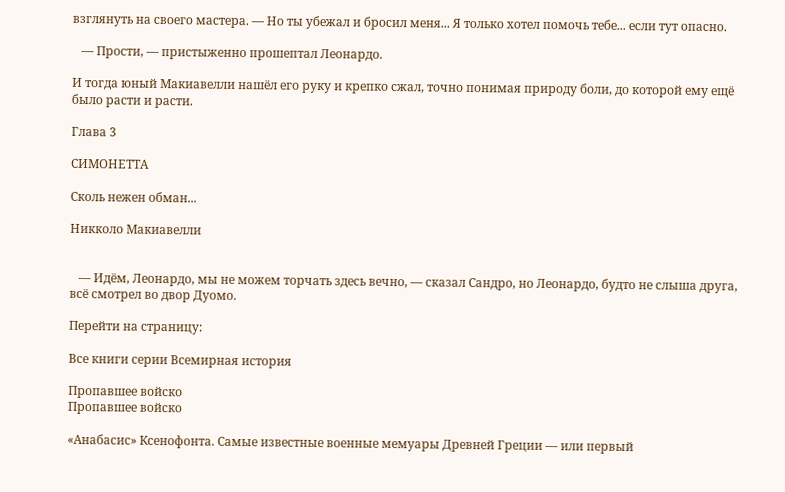взглянуть на своего мастера. — Но ты убежал и бросил меня... Я только хотел помочь тебе... если тут опасно.

   — Прости, — пристыженно прошептал Леонардо.

И тогда юный Макиавелли нашёл его руку и крепко сжал, точно понимая природу боли, до которой ему ещё было расти и расти.

Глава 3

СИМОНЕТТА

Сколь нежен обман...

Никколо Макиавелли


   — Идём, Леонардо, мы не можем торчать здесь вечно, — сказал Сандро, но Леонардо, будто не слыша друга, всё смотрел во двор Дуомо.

Перейти на страницу:

Все книги серии Всемирная история

Пропавшее войско
Пропавшее войско

«Анабасис» Ксенофонта. Самые известные военные мемуары Древней Греции — или первый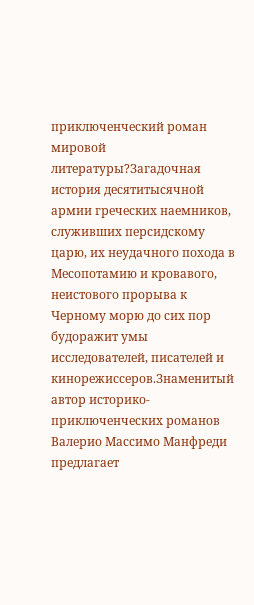приключенческий роман мировой литературы?Загадочная история десятитысячной армии греческих наемников, служивших персидскому царю, их неудачного похода в Месопотамию и кровавого, неистового прорыва к Черному морю до сих пор будоражит умы исследователей, писателей и кинорежиссеров.Знаменитый автор историко-приключенческих романов Валерио Массимо Манфреди предлагает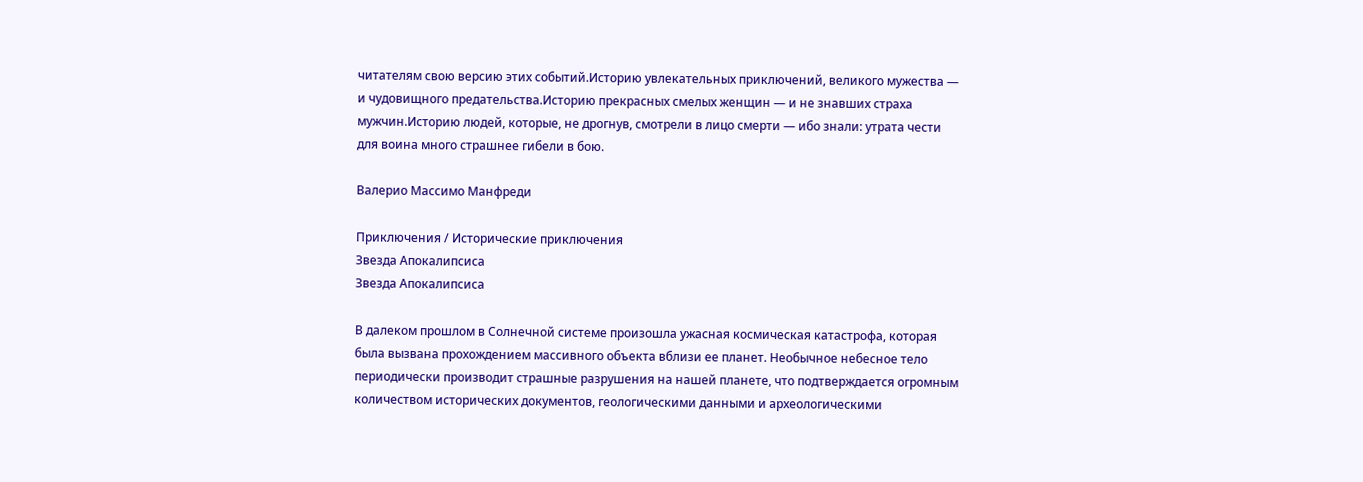читателям свою версию этих событий.Историю увлекательных приключений, великого мужества — и чудовищного предательства.Историю прекрасных смелых женщин — и не знавших страха мужчин.Историю людей, которые, не дрогнув, смотрели в лицо смерти — ибо знали: утрата чести для воина много страшнее гибели в бою.

Валерио Массимо Манфреди

Приключения / Исторические приключения
Звезда Апокалипсиса
Звезда Апокалипсиса

В далеком прошлом в Солнечной системе произошла ужасная космическая катастрофа, которая была вызвана прохождением массивного объекта вблизи ее планет. Необычное небесное тело периодически производит страшные разрушения на нашей планете, что подтверждается огромным количеством исторических документов, геологическими данными и археологическими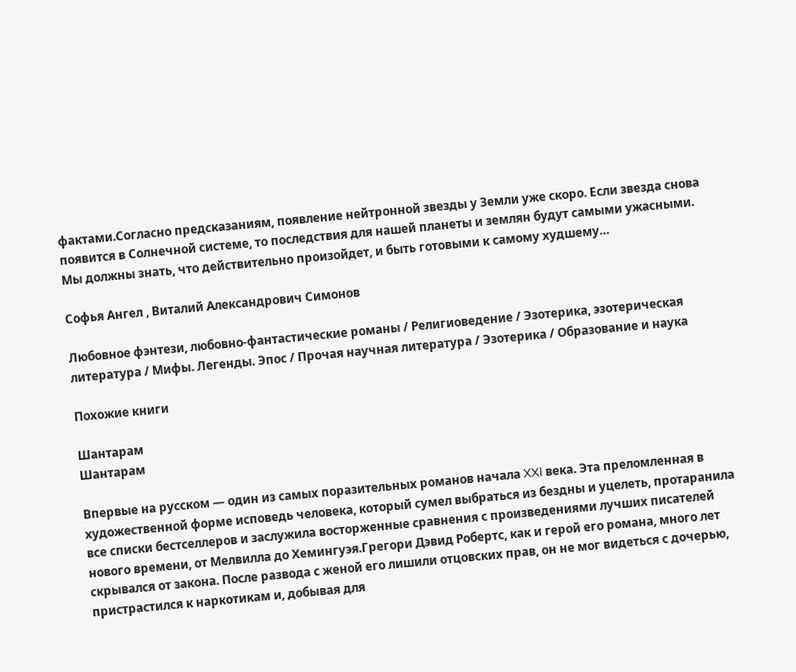фактами.Согласно предсказаниям, появление нейтронной звезды у Земли уже скоро. Если звезда снова появится в Солнечной системе, то последствия для нашей планеты и землян будут самыми ужасными. Мы должны знать, что действительно произойдет, и быть готовыми к самому худшему…

Софья Ангел , Виталий Александрович Симонов

Любовное фэнтези, любовно-фантастические романы / Религиоведение / Эзотерика, эзотерическая литература / Мифы. Легенды. Эпос / Прочая научная литература / Эзотерика / Образование и наука

Похожие книги

Шантарам
Шантарам

Впервые на русском — один из самых поразительных романов начала XXI века. Эта преломленная в художественной форме исповедь человека, который сумел выбраться из бездны и уцелеть, протаранила все списки бестселлеров и заслужила восторженные сравнения с произведениями лучших писателей нового времени, от Мелвилла до Хемингуэя.Грегори Дэвид Робертс, как и герой его романа, много лет скрывался от закона. После развода с женой его лишили отцовских прав, он не мог видеться с дочерью, пристрастился к наркотикам и, добывая для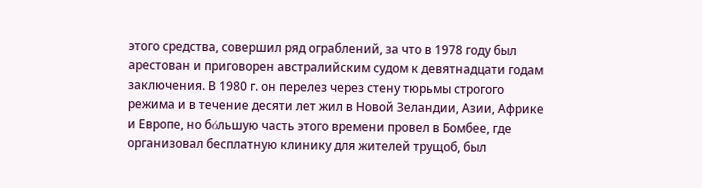этого средства, совершил ряд ограблений, за что в 1978 году был арестован и приговорен австралийским судом к девятнадцати годам заключения. В 1980 г. он перелез через стену тюрьмы строгого режима и в течение десяти лет жил в Новой Зеландии, Азии, Африке и Европе, но бόльшую часть этого времени провел в Бомбее, где организовал бесплатную клинику для жителей трущоб, был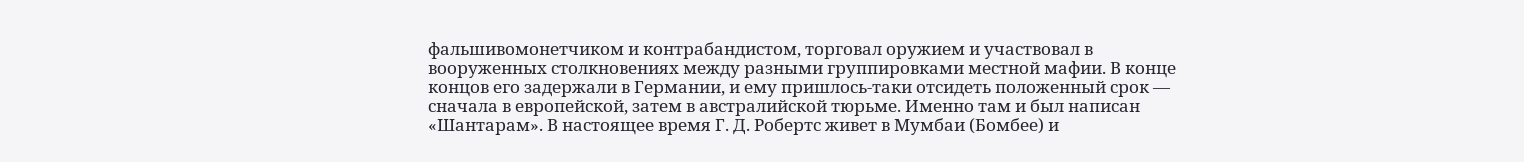фальшивомонетчиком и контрабандистом, торговал оружием и участвовал в вооруженных столкновениях между разными группировками местной мафии. В конце концов его задержали в Германии, и ему пришлось-таки отсидеть положенный срок — сначала в европейской, затем в австралийской тюрьме. Именно там и был написан «Шантарам». В настоящее время Г. Д. Робертс живет в Мумбаи (Бомбее) и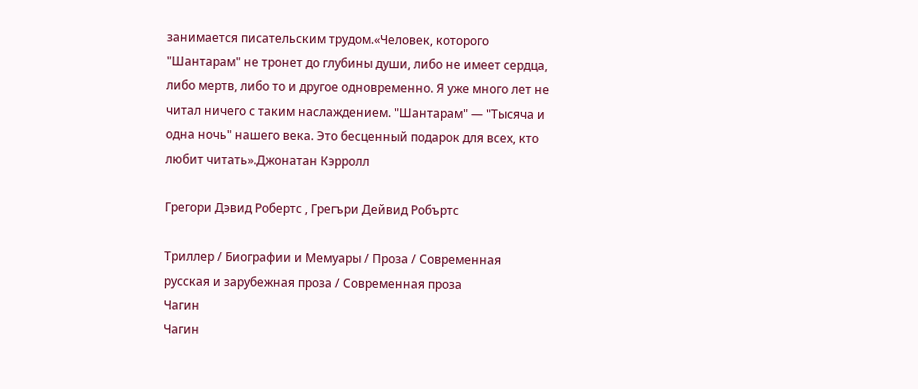занимается писательским трудом.«Человек, которого "Шантарам" не тронет до глубины души, либо не имеет сердца, либо мертв, либо то и другое одновременно. Я уже много лет не читал ничего с таким наслаждением. "Шантарам" — "Тысяча и одна ночь" нашего века. Это бесценный подарок для всех, кто любит читать».Джонатан Кэрролл

Грегори Дэвид Робертс , Грегъри Дейвид Робъртс

Триллер / Биографии и Мемуары / Проза / Современная русская и зарубежная проза / Современная проза
Чагин
Чагин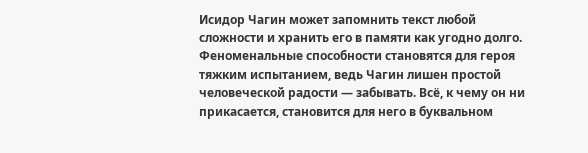Исидор Чагин может запомнить текст любой сложности и хранить его в памяти как угодно долго. Феноменальные способности становятся для героя тяжким испытанием, ведь Чагин лишен простой человеческой радости — забывать. Всё, к чему он ни прикасается, становится для него в буквальном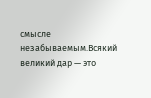смысле незабываемым.Всякий великий дар — это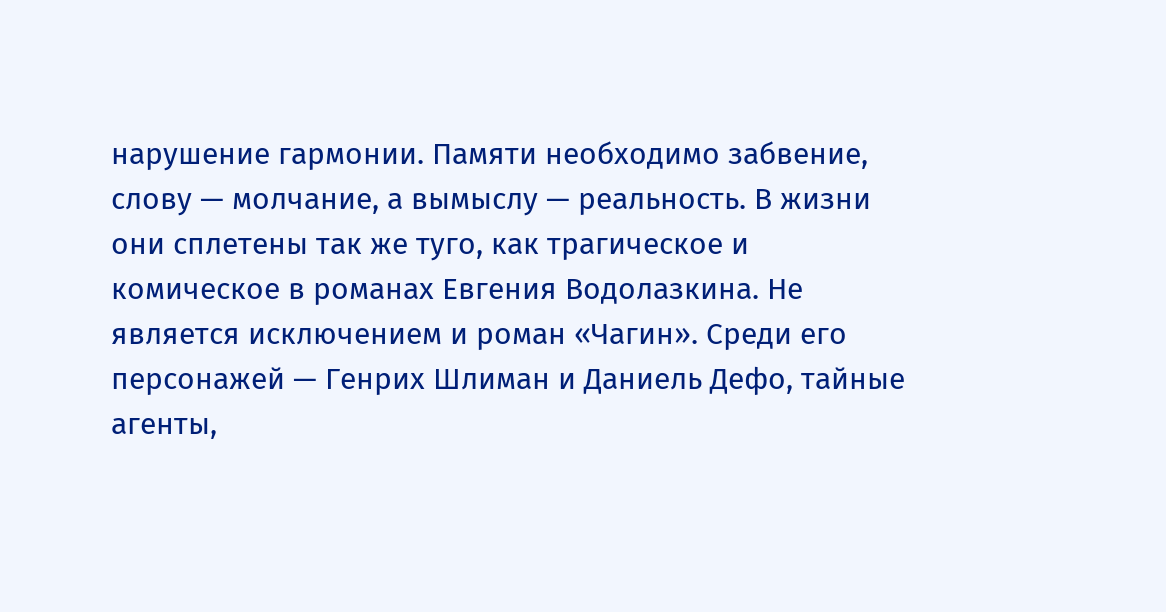нарушение гармонии. Памяти необходимо забвение, слову — молчание, а вымыслу — реальность. В жизни они сплетены так же туго, как трагическое и комическое в романах Евгения Водолазкина. Не является исключением и роман «Чагин». Среди его персонажей — Генрих Шлиман и Даниель Дефо, тайные агенты,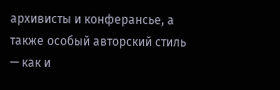архивисты и конферансье, а также особый авторский стиль — как и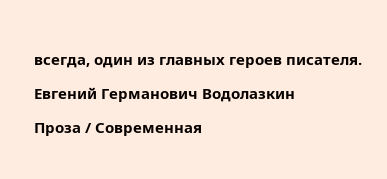всегда, один из главных героев писателя.

Евгений Германович Водолазкин

Проза / Современная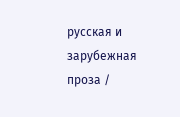русская и зарубежная проза /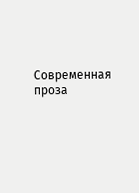Современная проза